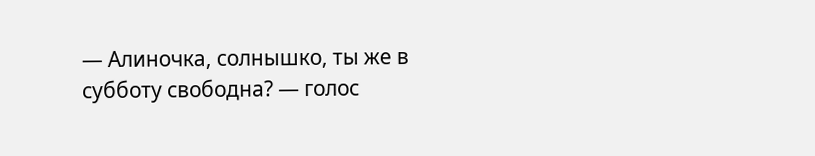— Алиночка, солнышко, ты же в субботу свободна? — голос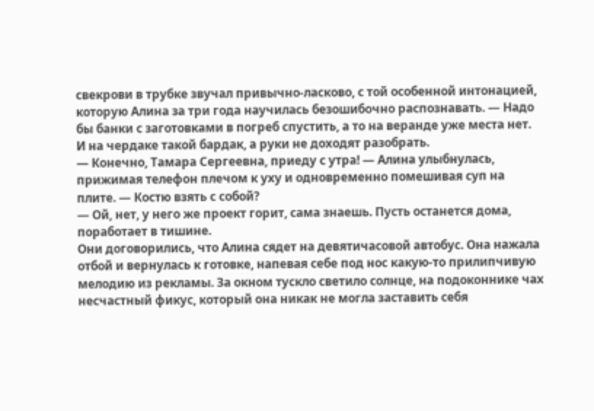свекрови в трубке звучал привычно-ласково, с той особенной интонацией, которую Алина за три года научилась безошибочно распознавать. — Надо бы банки с заготовками в погреб спустить, а то на веранде уже места нет. И на чердаке такой бардак, а руки не доходят разобрать.
— Конечно, Тамара Сергеевна, приеду с утра! — Алина улыбнулась, прижимая телефон плечом к уху и одновременно помешивая суп на плите. — Костю взять с собой?
— Ой, нет, у него же проект горит, сама знаешь. Пусть останется дома, поработает в тишине.
Они договорились, что Алина сядет на девятичасовой автобус. Она нажала отбой и вернулась к готовке, напевая себе под нос какую-то прилипчивую мелодию из рекламы. За окном тускло светило солнце, на подоконнике чах несчастный фикус, который она никак не могла заставить себя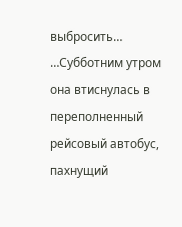выбросить…
…Субботним утром она втиснулась в переполненный рейсовый автобус, пахнущий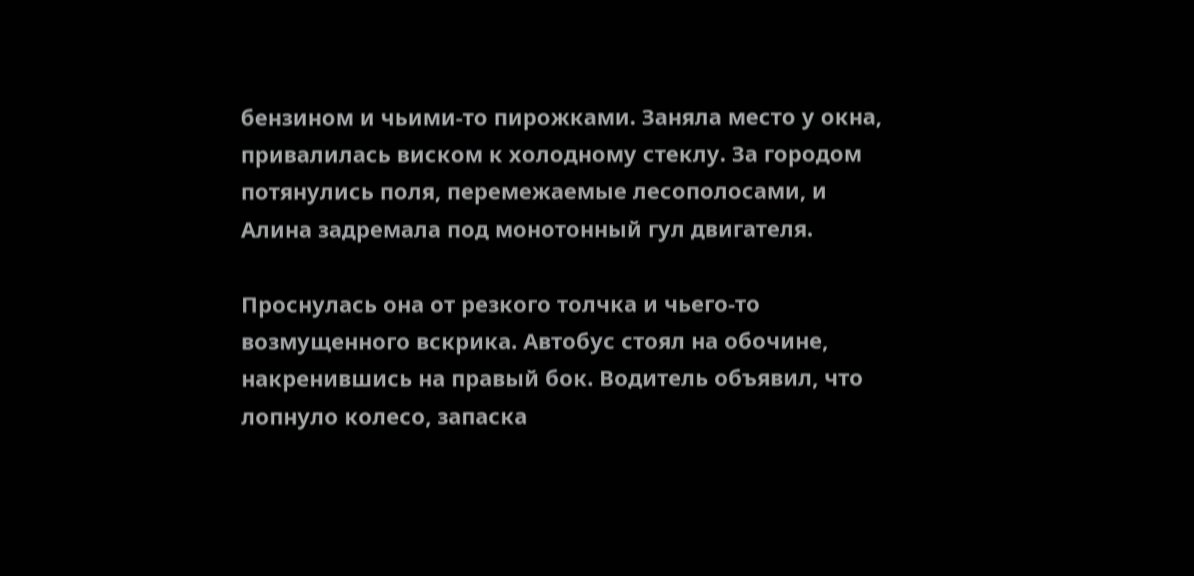бензином и чьими-то пирожками. Заняла место у окна, привалилась виском к холодному стеклу. За городом потянулись поля, перемежаемые лесополосами, и Алина задремала под монотонный гул двигателя.

Проснулась она от резкого толчка и чьего-то возмущенного вскрика. Автобус стоял на обочине, накренившись на правый бок. Водитель объявил, что лопнуло колесо, запаска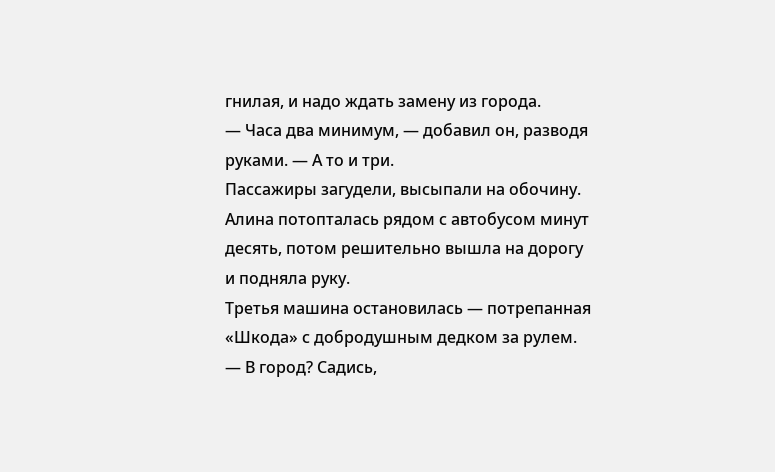гнилая, и надо ждать замену из города.
— Часа два минимум, — добавил он, разводя руками. — А то и три.
Пассажиры загудели, высыпали на обочину. Алина потопталась рядом с автобусом минут десять, потом решительно вышла на дорогу и подняла руку.
Третья машина остановилась — потрепанная «Шкода» с добродушным дедком за рулем.
— В город? Садись,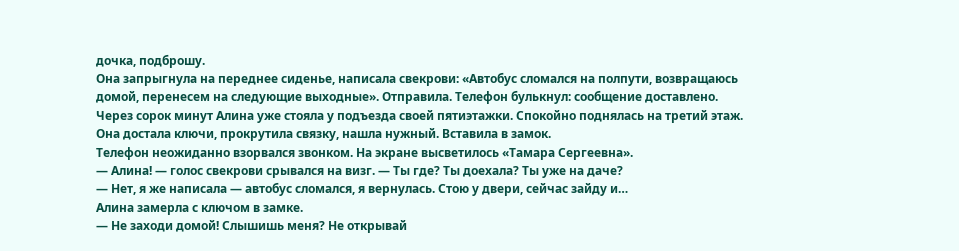дочка, подброшу.
Она запрыгнула на переднее сиденье, написала свекрови: «Автобус сломался на полпути, возвращаюсь домой, перенесем на следующие выходные». Отправила. Телефон булькнул: сообщение доставлено.
Через сорок минут Алина уже стояла у подъезда своей пятиэтажки. Спокойно поднялась на третий этаж.
Она достала ключи, прокрутила связку, нашла нужный. Вставила в замок.
Телефон неожиданно взорвался звонком. На экране высветилось «Тамара Сергеевна».
— Алина! — голос свекрови срывался на визг. — Ты где? Ты доехала? Ты уже на даче?
— Нет, я же написала — автобус сломался, я вернулась. Стою у двери, сейчас зайду и…
Алина замерла с ключом в замке.
— Не заходи домой! Слышишь меня? Не открывай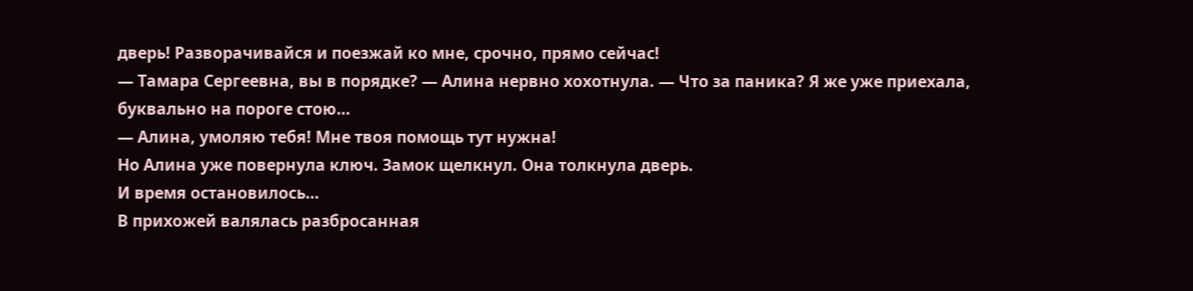дверь! Разворачивайся и поезжай ко мне, срочно, прямо сейчас!
— Тамара Сергеевна, вы в порядке? — Алина нервно хохотнула. — Что за паника? Я же уже приехала, буквально на пороге стою…
— Алина, умоляю тебя! Мне твоя помощь тут нужна!
Но Алина уже повернула ключ. Замок щелкнул. Она толкнула дверь.
И время остановилось…
В прихожей валялась разбросанная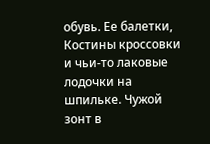обувь. Ее балетки, Костины кроссовки и чьи-то лаковые лодочки на шпильке. Чужой зонт в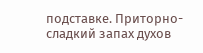подставке. Приторно-сладкий запах духов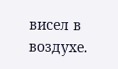висел в воздухе.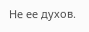Не ее духов.